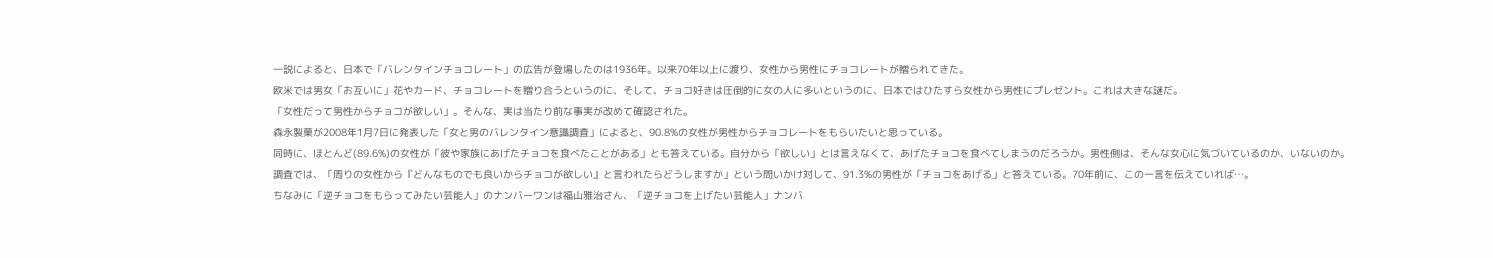一説によると、日本で「バレンタインチョコレート」の広告が登場したのは1936年。以来70年以上に渡り、女性から男性にチョコレートが贈られてきた。
欧米では男女「お互いに」花やカード、チョコレートを贈り合うというのに、そして、チョコ好きは圧倒的に女の人に多いというのに、日本ではひたすら女性から男性にプレゼント。これは大きな謎だ。
「女性だって男性からチョコが欲しい」。そんな、実は当たり前な事実が改めて確認された。
森永製菓が2008年1月7日に発表した「女と男のバレンタイン意識調査」によると、90.8%の女性が男性からチョコレートをもらいたいと思っている。
同時に、ほとんど(89.6%)の女性が「彼や家族にあげたチョコを食べたことがある」とも答えている。自分から「欲しい」とは言えなくて、あげたチョコを食べてしまうのだろうか。男性側は、そんな女心に気づいているのか、いないのか。
調査では、「周りの女性から『どんなものでも良いからチョコが欲しい』と言われたらどうしますか」という問いかけ対して、91.3%の男性が「チョコをあげる」と答えている。70年前に、この一言を伝えていれば…。
ちなみに「逆チョコをもらってみたい芸能人」のナンバーワンは福山雅治さん、「逆チョコを上げたい芸能人」ナンバ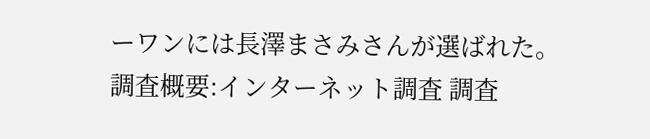ーワンには長澤まさみさんが選ばれた。
調査概要:インターネット調査 調査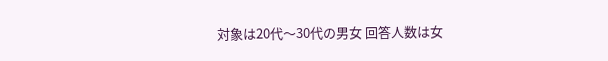対象は20代〜30代の男女 回答人数は女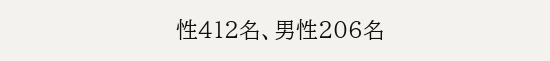性412名、男性206名